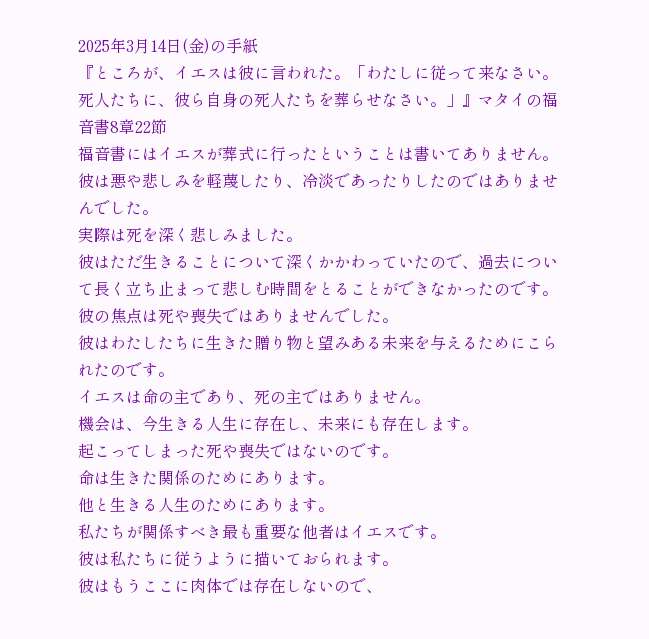2025年3月14日(金)の手紙
『ところが、イエスは彼に言われた。「わたしに従って来なさい。死人たちに、彼ら自身の死人たちを葬らせなさい。」』マタイの福音書8章22節
福音書にはイエスが葬式に行ったということは書いてありません。
彼は悪や悲しみを軽蔑したり、冷淡であったりしたのではありませんでした。
実際は死を深く悲しみました。
彼はただ生きることについて深くかかわっていたので、過去について長く立ち止まって悲しむ時間をとることができなかったのです。
彼の焦点は死や喪失ではありませんでした。
彼はわたしたちに生きた贈り物と望みある未来を与えるためにこられたのです。
イエスは命の主であり、死の主ではありません。
機会は、今生きる人生に存在し、未来にも存在します。
起こってしまった死や喪失ではないのです。
命は生きた関係のためにあります。
他と生きる人生のためにあります。
私たちが関係すべき最も重要な他者はイエスです。
彼は私たちに従うように描いておられます。
彼はもうここに肉体では存在しないので、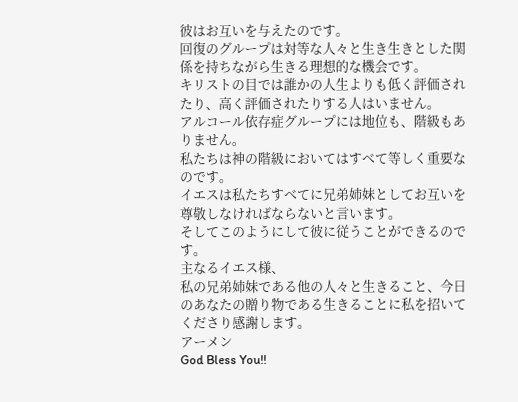彼はお互いを与えたのです。
回復のグループは対等な人々と生き生きとした関係を持ちながら生きる理想的な機会です。
キリストの目では誰かの人生よりも低く評価されたり、高く評価されたりする人はいません。
アルコール依存症グループには地位も、階級もありません。
私たちは神の階級においてはすべて等しく重要なのです。
イエスは私たちすべてに兄弟姉妹としてお互いを尊敬しなければならないと言います。
そしてこのようにして彼に従うことができるのです。
主なるイエス様、
私の兄弟姉妹である他の人々と生きること、今日のあなたの贈り物である生きることに私を招いてくださり感謝します。
アーメン
God Bless You!!